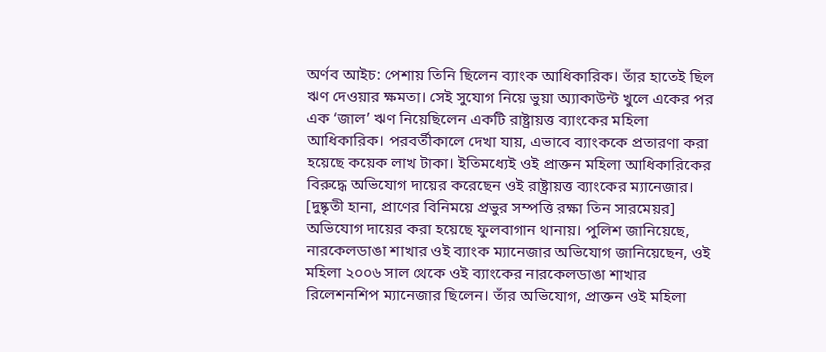অর্ণব আইচ: পেশায় তিনি ছিলেন ব্যাংক আধিকারিক। তাঁর হাতেই ছিল ঋণ দেওয়ার ক্ষমতা। সেই সুযোগ নিয়ে ভুয়া অ্যাকাউন্ট খুলে একের পর এক ‘জাল’ ঋণ নিয়েছিলেন একটি রাষ্ট্রায়ত্ত ব্যাংকের মহিলা আধিকারিক। পরবর্তীকালে দেখা যায়, এভাবে ব্যাংককে প্রতারণা করা হয়েছে কয়েক লাখ টাকা। ইতিমধ্যেই ওই প্রাক্তন মহিলা আধিকারিকের বিরুদ্ধে অভিযোগ দায়ের করেছেন ওই রাষ্ট্রায়ত্ত ব্যাংকের ম্যানেজার।
[দুষ্কৃতী হানা, প্রাণের বিনিময়ে প্রভুর সম্পত্তি রক্ষা তিন সারমেয়র]
অভিযোগ দায়ের করা হয়েছে ফুলবাগান থানায়। পুলিশ জানিয়েছে, নারকেলডাঙা শাখার ওই ব্যাংক ম্যানেজার অভিযোগ জানিয়েছেন, ওই মহিলা ২০০৬ সাল থেকে ওই ব্যাংকের নারকেলডাঙা শাখার রিলেশনশিপ ম্যানেজার ছিলেন। তাঁর অভিযোগ, প্রাক্তন ওই মহিলা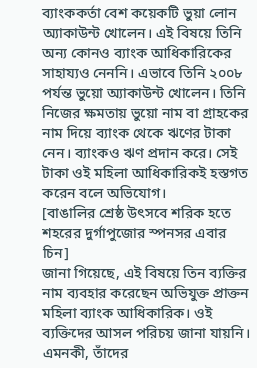ব্যাংককর্তা বেশ কয়েকটি ভুয়া লোন অ্যাকাউন্ট খোলেন। এই বিষয়ে তিনি অন্য কোনও ব্যাংক আধিকারিকের সাহায্যও নেননি। এভাবে তিনি ২০০৮ পর্যন্ত ভুয়ো অ্যাকাউন্ট খোলেন। তিনি নিজের ক্ষমতায় ভুয়ো নাম বা গ্রাহকের নাম দিয়ে ব্যাংক থেকে ঋণের টাকা নেন। ব্যাংকও ঋণ প্রদান করে। সেই টাকা ওই মহিলা আধিকারিকই হস্তগত করেন বলে অভিযোগ।
[বাঙালির শ্রেষ্ঠ উৎসবে শরিক হতে শহরের দুর্গাপুজোর স্পনসর এবার চিন]
জানা গিয়েছে, এই বিষয়ে তিন ব্যক্তির নাম ব্যবহার করেছেন অভিযুক্ত প্রাক্তন মহিলা ব্যাংক আধিকারিক। ওই ব্যক্তিদের আসল পরিচয় জানা যায়নি। এমনকী, তাঁদের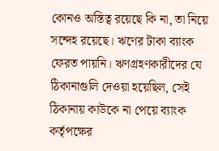কোনও অস্তিত্ব রয়েছে কি না, তা নিয়ে সন্দেহ রয়েছে। ঋণের টাকা ব্যাংক ফেরত পায়নি। ঋণগ্রহণকারীদের যে ঠিকানাগুলি দেওয়া হয়েছিল, সেই ঠিকানায় কাউকে না পেয়ে ব্যাংক কর্তৃপক্ষের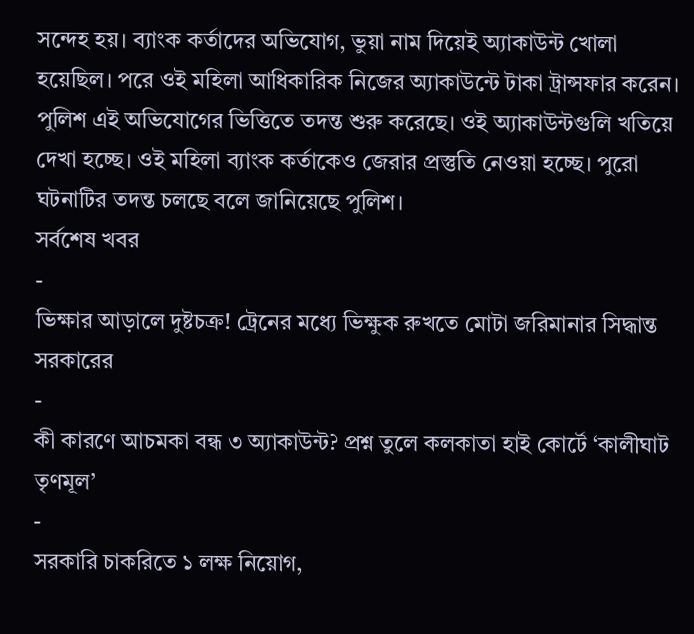সন্দেহ হয়। ব্যাংক কর্তাদের অভিযোগ, ভুয়া নাম দিয়েই অ্যাকাউন্ট খোলা হয়েছিল। পরে ওই মহিলা আধিকারিক নিজের অ্যাকাউন্টে টাকা ট্রান্সফার করেন। পুলিশ এই অভিযোগের ভিত্তিতে তদন্ত শুরু করেছে। ওই অ্যাকাউন্টগুলি খতিয়ে দেখা হচ্ছে। ওই মহিলা ব্যাংক কর্তাকেও জেরার প্রস্তুতি নেওয়া হচ্ছে। পুরো ঘটনাটির তদন্ত চলছে বলে জানিয়েছে পুলিশ।
সর্বশেষ খবর
-
ভিক্ষার আড়ালে দুষ্টচক্র! ট্রেনের মধ্যে ভিক্ষুক রুখতে মোটা জরিমানার সিদ্ধান্ত সরকারের
-
কী কারণে আচমকা বন্ধ ৩ অ্যাকাউন্ট? প্রশ্ন তুলে কলকাতা হাই কোর্টে ‘কালীঘাট তৃণমূল’
-
সরকারি চাকরিতে ১ লক্ষ নিয়োগ,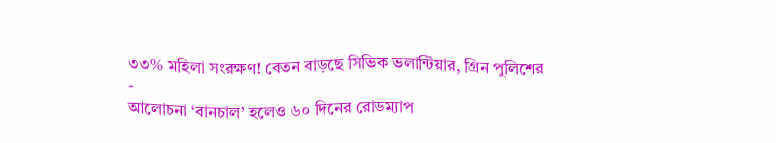৩৩% মহিলা সংরক্ষণ! বেতন বাড়ছে সিভিক ভলান্টিয়ার, গ্রিন পুলিশের
-
আলোচনা ‘বানচাল’ হলেও ৬০ দিনের রোডম্যাপ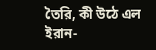তৈরি, কী উঠে এল ইরান-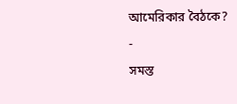আমেরিকার বৈঠকে?
-
সমস্ত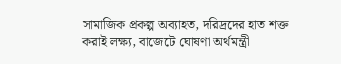সামাজিক প্রকল্প অব্যাহত, দরিদ্রদের হাত শক্ত করাই লক্ষ্য, বাজেটে ঘোষণা অর্থমন্ত্রী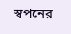স্বপনের